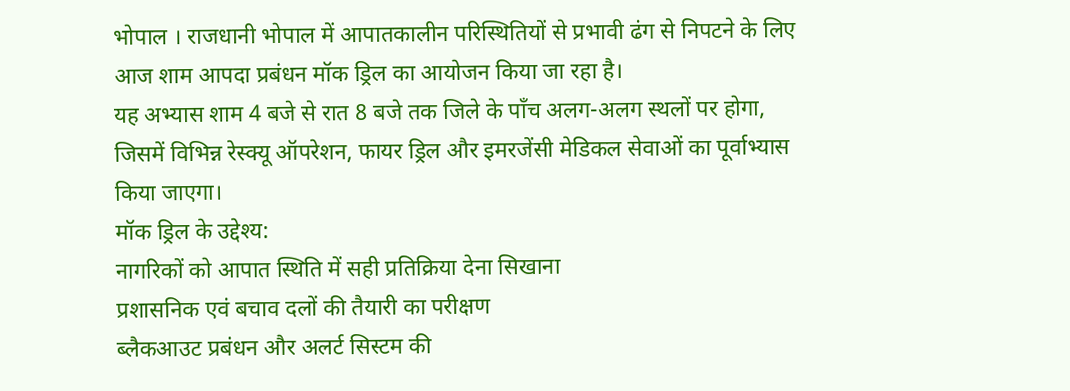भोपाल । राजधानी भोपाल में आपातकालीन परिस्थितियों से प्रभावी ढंग से निपटने के लिए आज शाम आपदा प्रबंधन मॉक ड्रिल का आयोजन किया जा रहा है।
यह अभ्यास शाम 4 बजे से रात 8 बजे तक जिले के पाँच अलग-अलग स्थलों पर होगा, जिसमें विभिन्न रेस्क्यू ऑपरेशन, फायर ड्रिल और इमरजेंसी मेडिकल सेवाओं का पूर्वाभ्यास किया जाएगा।
मॉक ड्रिल के उद्देश्य:
नागरिकों को आपात स्थिति में सही प्रतिक्रिया देना सिखाना
प्रशासनिक एवं बचाव दलों की तैयारी का परीक्षण
ब्लैकआउट प्रबंधन और अलर्ट सिस्टम की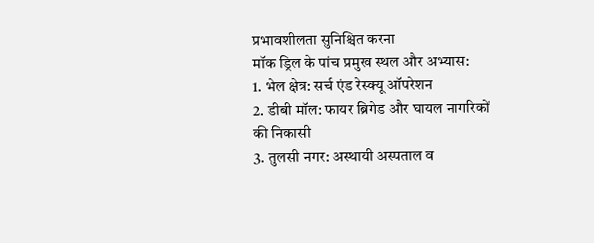प्रभावशीलता सुनिश्चित करना
मॉक ड्रिल के पांच प्रमुख स्थल और अभ्यास:
1. भेल क्षेत्र: सर्च एंड रेस्क्यू ऑपरेशन
2. डीबी मॉल: फायर ब्रिगेड और घायल नागरिकों की निकासी
3. तुलसी नगर: अस्थायी अस्पताल व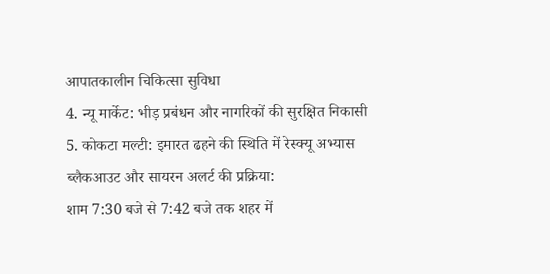आपातकालीन चिकित्सा सुविधा
4. न्यू मार्केट: भीड़ प्रबंधन और नागरिकों की सुरक्षित निकासी
5. कोकटा मल्टी: इमारत ढहने की स्थिति में रेस्क्यू अभ्यास
ब्लैकआउट और सायरन अलर्ट की प्रक्रिया:
शाम 7:30 बजे से 7:42 बजे तक शहर में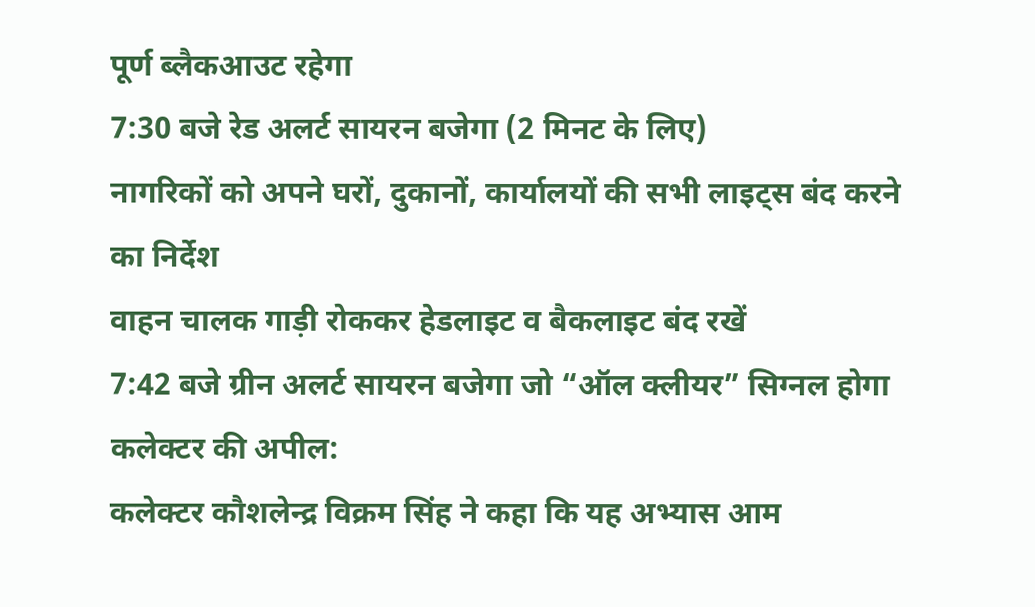पूर्ण ब्लैकआउट रहेगा
7:30 बजे रेड अलर्ट सायरन बजेगा (2 मिनट के लिए)
नागरिकों को अपने घरों, दुकानों, कार्यालयों की सभी लाइट्स बंद करने का निर्देश
वाहन चालक गाड़ी रोककर हेडलाइट व बैकलाइट बंद रखें
7:42 बजे ग्रीन अलर्ट सायरन बजेगा जो “ऑल क्लीयर” सिग्नल होगा
कलेक्टर की अपील:
कलेक्टर कौशलेन्द्र विक्रम सिंह ने कहा कि यह अभ्यास आम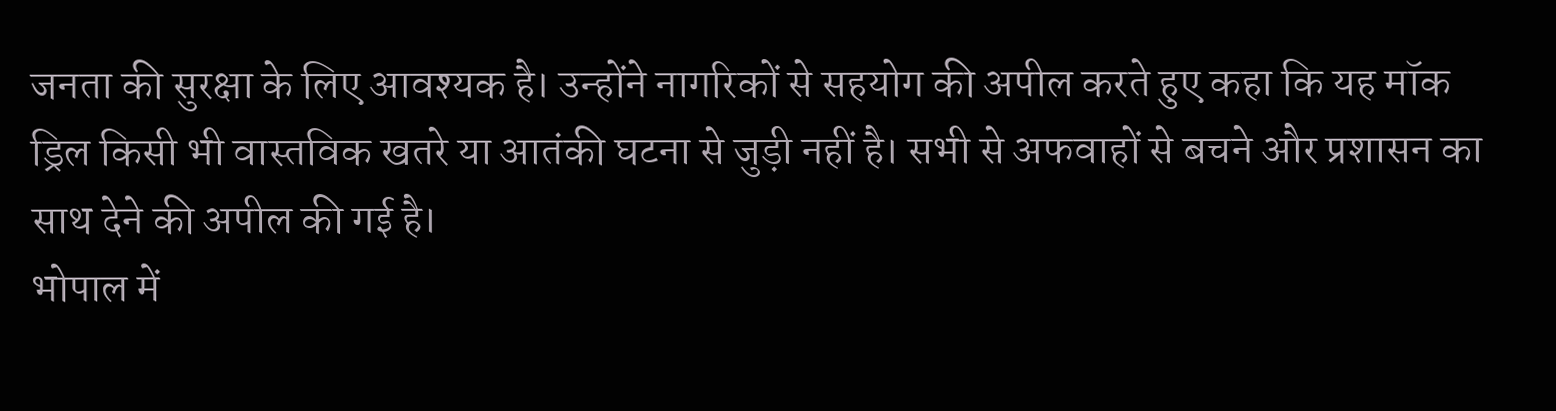जनता की सुरक्षा के लिए आवश्यक है। उन्होंने नागरिकों से सहयोग की अपील करते हुए कहा कि यह मॉक ड्रिल किसी भी वास्तविक खतरे या आतंकी घटना से जुड़ी नहीं है। सभी से अफवाहों से बचने और प्रशासन का साथ देने की अपील की गई है।
भोपाल में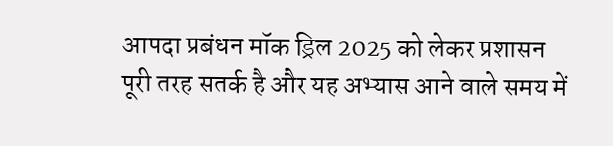आपदा प्रबंधन मॉक ड्रिल 2025 को लेकर प्रशासन पूरी तरह सतर्क है और यह अभ्यास आने वाले समय में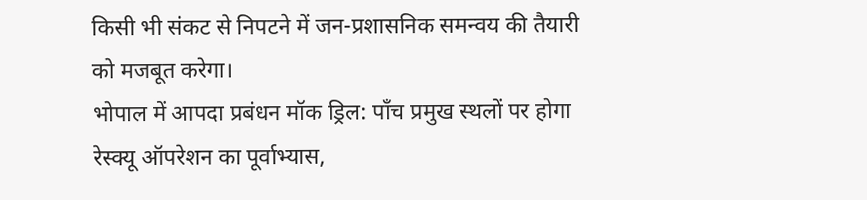किसी भी संकट से निपटने में जन-प्रशासनिक समन्वय की तैयारी को मजबूत करेगा।
भोपाल में आपदा प्रबंधन मॉक ड्रिल: पाँच प्रमुख स्थलों पर होगा रेस्क्यू ऑपरेशन का पूर्वाभ्यास,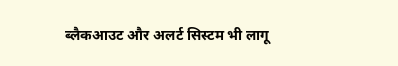ब्लैकआउट और अलर्ट सिस्टम भी लागू